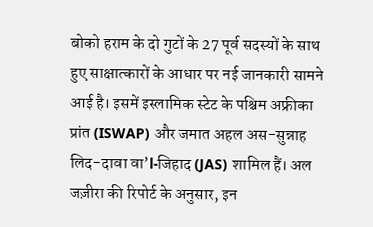बोको हराम के दो गुटों के 27 पूर्व सदस्यों के साथ हुए साक्षात्कारों के आधार पर नई जानकारी सामने आई है। इसमें इस्लामिक स्टेट के पश्चिम अफ्रीका प्रांत (ISWAP) और जमात अहल अस-सुन्नाह लिद-दावा वा’l-जिहाद (JAS) शामिल हैं। अल जज़ीरा की रिपोर्ट के अनुसार, इन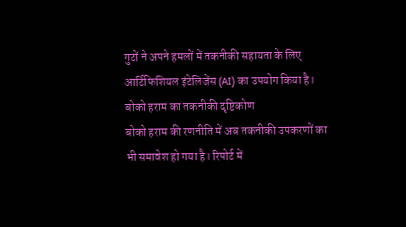गुटों ने अपने हमलों में तकनीकी सहायता के लिए आर्टिफिशियल इंटेलिजेंस (AI) का उपयोग किया है।
बोको हराम का तकनीकी दृष्टिकोण
बोको हराम की रणनीति में अब तकनीकी उपकरणों का भी समावेश हो गया है। रिपोर्ट में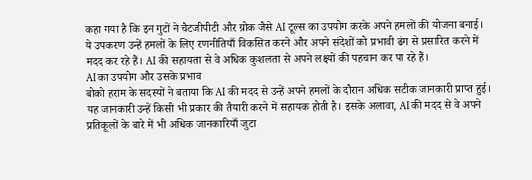कहा गया है कि इन गुटों ने चैटजीपीटी और ग्रोक जैसे AI टूल्स का उपयोग करके अपने हमलों की योजना बनाई।
ये उपकरण उन्हें हमलों के लिए रणनीतियाँ विकसित करने और अपने संदेशों को प्रभावी ढंग से प्रसारित करने में मदद कर रहे हैं। AI की सहायता से वे अधिक कुशलता से अपने लक्ष्यों की पहचान कर पा रहे हैं।
AI का उपयोग और उसके प्रभाव
बोको हराम के सदस्यों ने बताया कि AI की मदद से उन्हें अपने हमलों के दौरान अधिक सटीक जानकारी प्राप्त हुई। यह जानकारी उन्हें किसी भी प्रकार की तैयारी करने में सहायक होती है। इसके अलावा, AI की मदद से वे अपने प्रतिकूलों के बारे में भी अधिक जानकारियाँ जुटा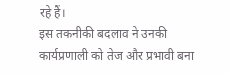रहे हैं।
इस तकनीकी बदलाव ने उनकी कार्यप्रणाली को तेज और प्रभावी बना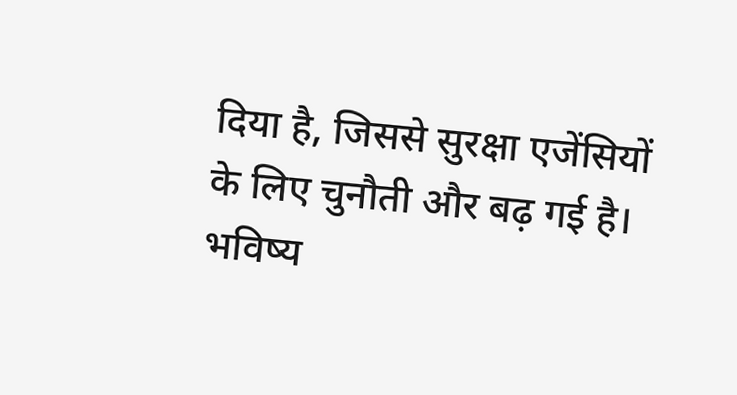दिया है, जिससे सुरक्षा एजेंसियों के लिए चुनौती और बढ़ गई है।
भविष्य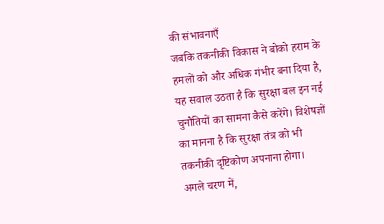की संभावनाएँ
जबकि तकनीकी विकास ने बोको हराम के हमलों को और अधिक गंभीर बना दिया है, यह सवाल उठता है कि सुरक्षा बल इन नई चुनौतियों का सामना कैसे करेंगे। विशेषज्ञों का मानना है कि सुरक्षा तंत्र को भी तकनीकी दृष्टिकोण अपनाना होगा।
अगले चरण में,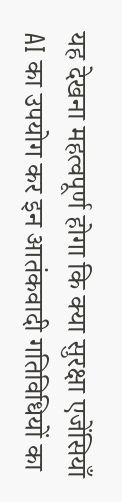यह देखना महत्वपूर्ण होगा कि क्या सुरक्षा एजेंसियाँ AI का उपयोग कर इन आतंकवादी गतिविधियों का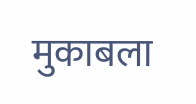मुकाबला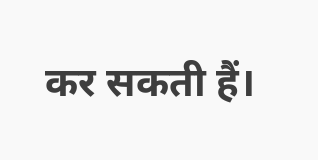कर सकती हैं।